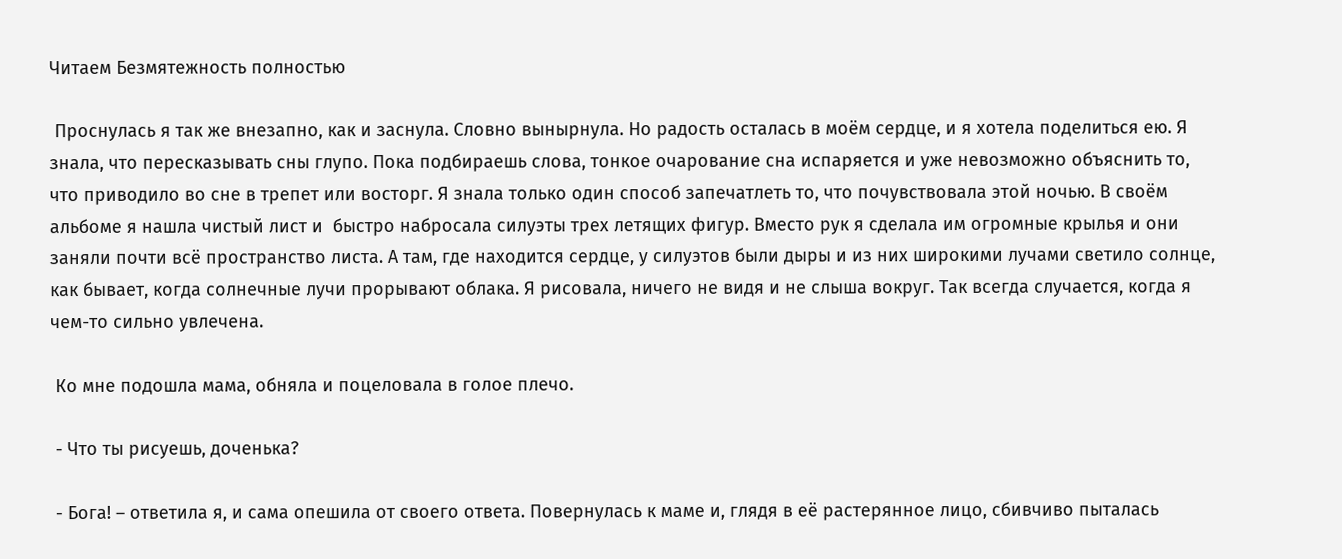Читаем Безмятежность полностью

 Проснулась я так же внезапно, как и заснула. Словно вынырнула. Но радость осталась в моём сердце, и я хотела поделиться ею. Я знала, что пересказывать сны глупо. Пока подбираешь слова, тонкое очарование сна испаряется и уже невозможно объяснить то, что приводило во сне в трепет или восторг. Я знала только один способ запечатлеть то, что почувствовала этой ночью. В своём альбоме я нашла чистый лист и  быстро набросала силуэты трех летящих фигур. Вместо рук я сделала им огромные крылья и они заняли почти всё пространство листа. А там, где находится сердце, у силуэтов были дыры и из них широкими лучами светило солнце, как бывает, когда солнечные лучи прорывают облака. Я рисовала, ничего не видя и не слыша вокруг. Так всегда случается, когда я чем-то сильно увлечена.

 Ко мне подошла мама, обняла и поцеловала в голое плечо.

 - Что ты рисуешь, доченька?

 - Бога! – ответила я, и сама опешила от своего ответа. Повернулась к маме и, глядя в её растерянное лицо, сбивчиво пыталась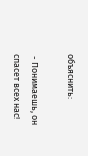объяснить:

 - Понимаешь, он спасет всех нас!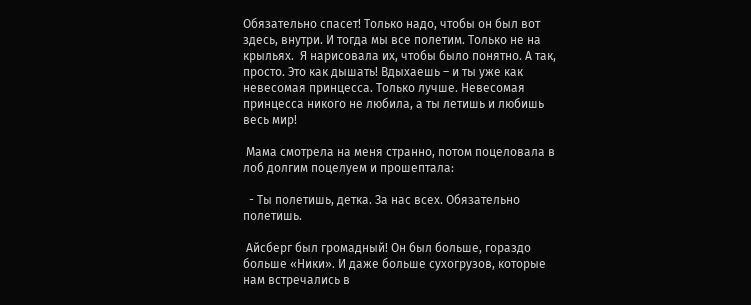Обязательно спасет! Только надо, чтобы он был вот здесь, внутри. И тогда мы все полетим. Только не на крыльях.  Я нарисовала их, чтобы было понятно. А так, просто. Это как дышать! Вдыхаешь – и ты уже как невесомая принцесса. Только лучше. Невесомая принцесса никого не любила, а ты летишь и любишь весь мир!

 Мама смотрела на меня странно, потом поцеловала в лоб долгим поцелуем и прошептала:

  - Ты полетишь, детка. За нас всех. Обязательно полетишь.

 Айсберг был громадный! Он был больше, гораздо больше «Ники». И даже больше сухогрузов, которые нам встречались в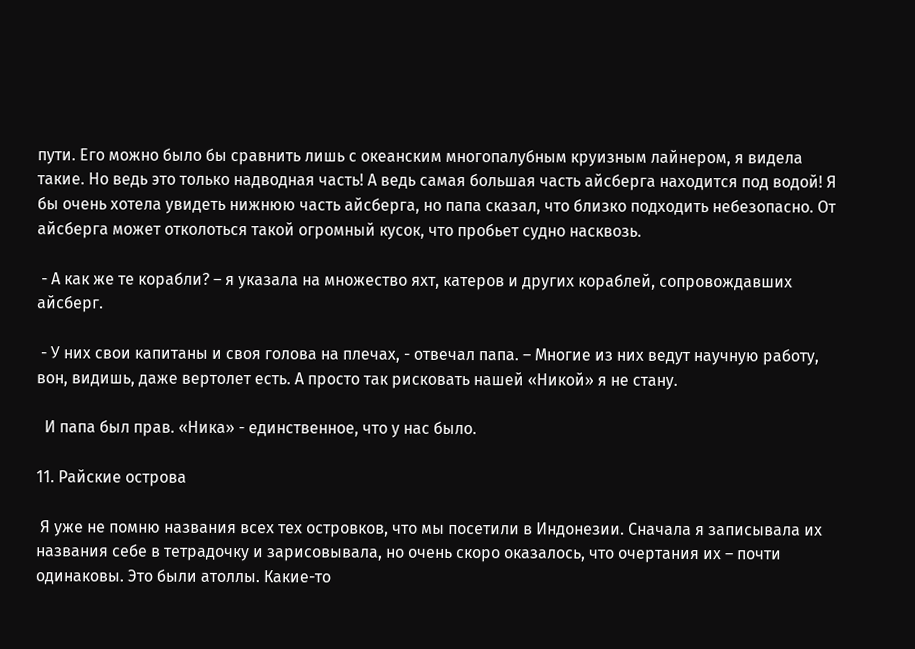пути. Его можно было бы сравнить лишь с океанским многопалубным круизным лайнером, я видела такие. Но ведь это только надводная часть! А ведь самая большая часть айсберга находится под водой! Я бы очень хотела увидеть нижнюю часть айсберга, но папа сказал, что близко подходить небезопасно. От айсберга может отколоться такой огромный кусок, что пробьет судно насквозь.

 - А как же те корабли? – я указала на множество яхт, катеров и других кораблей, сопровождавших айсберг.

 - У них свои капитаны и своя голова на плечах, - отвечал папа. – Многие из них ведут научную работу, вон, видишь, даже вертолет есть. А просто так рисковать нашей «Никой» я не стану.

  И папа был прав. «Ника» - единственное, что у нас было.

11. Райские острова

 Я уже не помню названия всех тех островков, что мы посетили в Индонезии. Сначала я записывала их названия себе в тетрадочку и зарисовывала, но очень скоро оказалось, что очертания их – почти одинаковы. Это были атоллы. Какие-то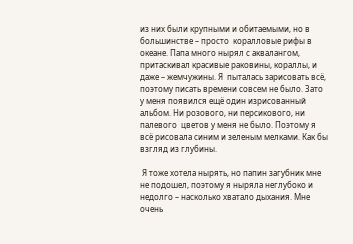из них были крупными и обитаемыми, но в большинстве – просто  коралловые рифы в океане. Папа много нырял с аквалангом, притаскивал красивые раковины, кораллы, и даже – жемчужины. Я  пыталась зарисовать всё, поэтому писать времени совсем не было. Зато у меня появился ещё один изрисованный альбом. Ни розового, ни персикового, ни палевого  цветов у меня не было. Поэтому я всё рисовала синим и зеленым мелками. Как бы взгляд из глубины.

 Я тоже хотела нырять, но папин загубник мне не подошел, поэтому я ныряла неглубоко и недолго – насколько хватало дыхания. Мне очень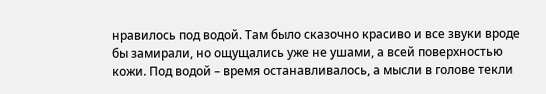нравилось под водой. Там было сказочно красиво и все звуки вроде бы замирали, но ощущались уже не ушами, а всей поверхностью кожи. Под водой – время останавливалось, а мысли в голове текли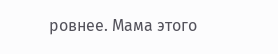ровнее. Мама этого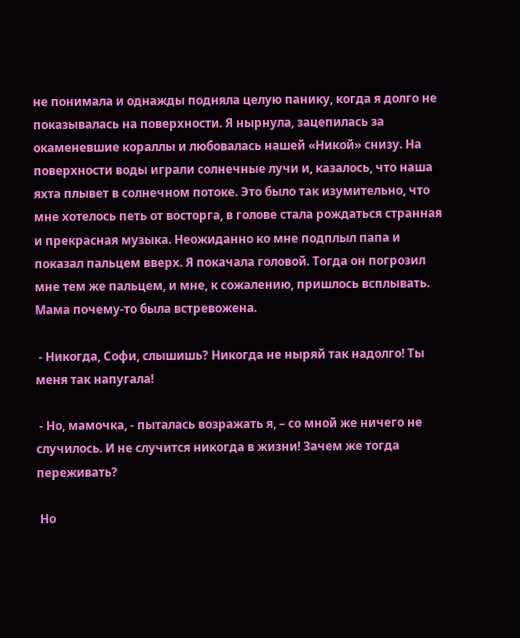не понимала и однажды подняла целую панику, когда я долго не показывалась на поверхности. Я нырнула, зацепилась за окаменевшие кораллы и любовалась нашей «Никой» снизу. На поверхности воды играли солнечные лучи и, казалось, что наша яхта плывет в солнечном потоке. Это было так изумительно, что мне хотелось петь от восторга, в голове стала рождаться странная и прекрасная музыка. Неожиданно ко мне подплыл папа и показал пальцем вверх. Я покачала головой. Тогда он погрозил мне тем же пальцем, и мне, к сожалению, пришлось всплывать.  Мама почему-то была встревожена.

 - Никогда, Софи, слышишь? Никогда не ныряй так надолго! Ты меня так напугала!

 - Но, мамочка, - пыталась возражать я, – со мной же ничего не случилось. И не случится никогда в жизни! Зачем же тогда переживать?

 Но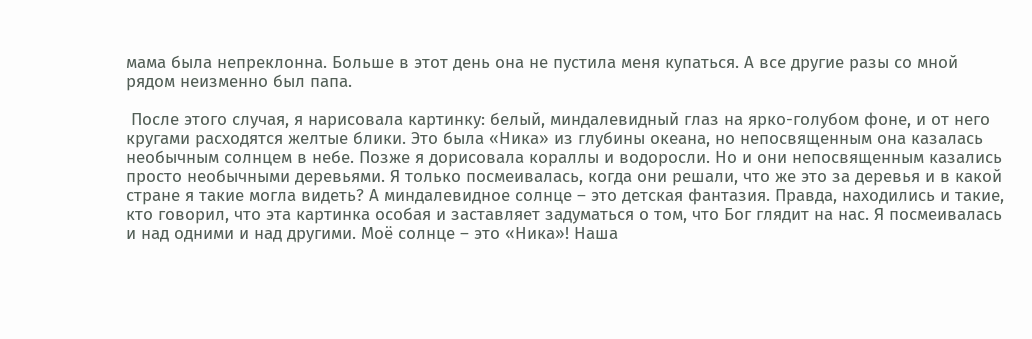мама была непреклонна. Больше в этот день она не пустила меня купаться. А все другие разы со мной рядом неизменно был папа.

 После этого случая, я нарисовала картинку: белый, миндалевидный глаз на ярко-голубом фоне, и от него кругами расходятся желтые блики. Это была «Ника» из глубины океана, но непосвященным она казалась необычным солнцем в небе. Позже я дорисовала кораллы и водоросли. Но и они непосвященным казались просто необычными деревьями. Я только посмеивалась, когда они решали, что же это за деревья и в какой стране я такие могла видеть? А миндалевидное солнце – это детская фантазия. Правда, находились и такие, кто говорил, что эта картинка особая и заставляет задуматься о том, что Бог глядит на нас. Я посмеивалась и над одними и над другими. Моё солнце – это «Ника»! Наша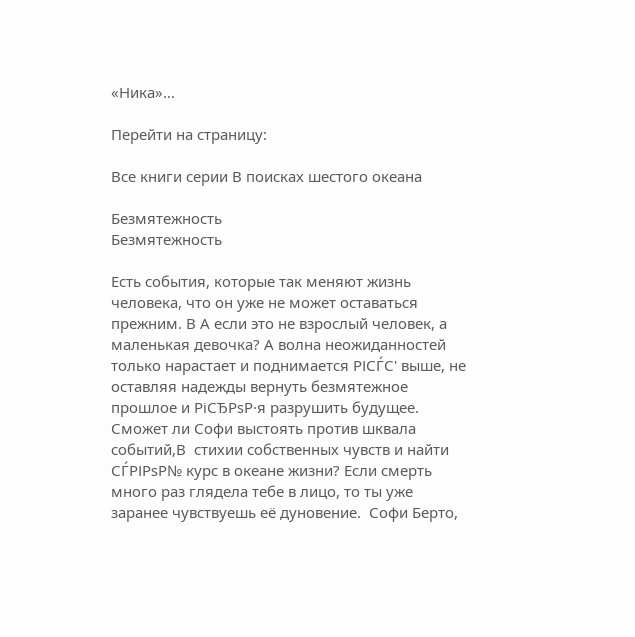«Ника»…

Перейти на страницу:

Все книги серии В поисках шестого океана

Безмятежность
Безмятежность

Есть события, которые так меняют жизнь человека, что он уже не может оставаться прежним. В А если это не взрослый человек, а маленькая девочка? А волна неожиданностей только нарастает и поднимается РІСЃС' выше, не оставляя надежды вернуть безмятежное прошлое и РіСЂРѕР·я разрушить будущее. Сможет ли Софи выстоять против шквала событий,В  стихии собственных чувств и найти СЃРІРѕР№ курс в океане жизни? Если смерть много раз глядела тебе в лицо, то ты уже заранее чувствуешь её дуновение.  Софи Берто,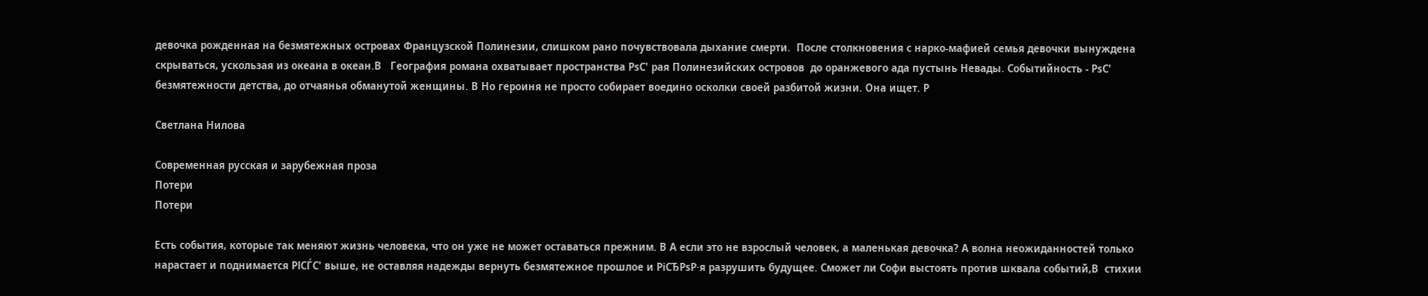девочка рожденная на безмятежных островах Французской Полинезии, слишком рано почувствовала дыхание смерти.  После столкновения с нарко-мафией семья девочки вынуждена скрываться, ускользая из океана в океан.В   География романа охватывает пространства РѕС' рая Полинезийских островов  до оранжевого ада пустынь Невады. Событийность - РѕС' безмятежности детства, до отчаянья обманутой женщины. В Но героиня не просто собирает воедино осколки своей разбитой жизни. Она ищет. Р

Светлана Нилова

Современная русская и зарубежная проза
Потери
Потери

Есть события, которые так меняют жизнь человека, что он уже не может оставаться прежним. В А если это не взрослый человек, а маленькая девочка? А волна неожиданностей только нарастает и поднимается РІСЃС' выше, не оставляя надежды вернуть безмятежное прошлое и РіСЂРѕР·я разрушить будущее. Сможет ли Софи выстоять против шквала событий,В  стихии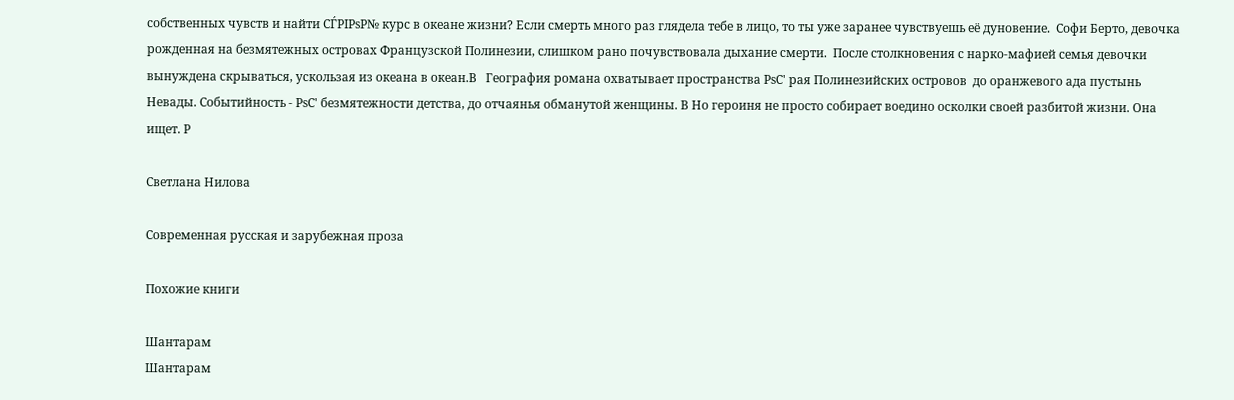собственных чувств и найти СЃРІРѕР№ курс в океане жизни? Если смерть много раз глядела тебе в лицо, то ты уже заранее чувствуешь её дуновение.  Софи Берто, девочка рожденная на безмятежных островах Французской Полинезии, слишком рано почувствовала дыхание смерти.  После столкновения с нарко-мафией семья девочки вынуждена скрываться, ускользая из океана в океан.В   География романа охватывает пространства РѕС' рая Полинезийских островов  до оранжевого ада пустынь Невады. Событийность - РѕС' безмятежности детства, до отчаянья обманутой женщины. В Но героиня не просто собирает воедино осколки своей разбитой жизни. Она ищет. Р

Светлана Нилова

Современная русская и зарубежная проза

Похожие книги

Шантарам
Шантарам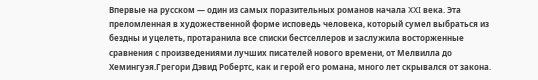Впервые на русском — один из самых поразительных романов начала XXI века. Эта преломленная в художественной форме исповедь человека, который сумел выбраться из бездны и уцелеть, протаранила все списки бестселлеров и заслужила восторженные сравнения с произведениями лучших писателей нового времени, от Мелвилла до Хемингуэя.Грегори Дэвид Робертс, как и герой его романа, много лет скрывался от закона.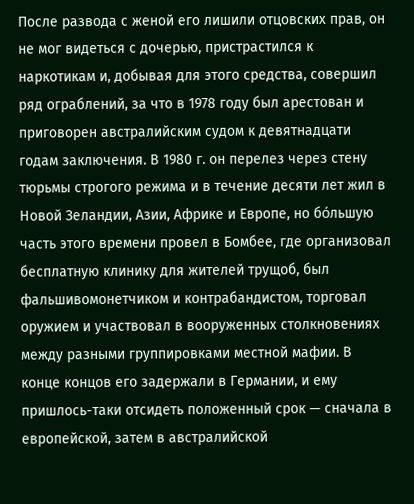После развода с женой его лишили отцовских прав, он не мог видеться с дочерью, пристрастился к наркотикам и, добывая для этого средства, совершил ряд ограблений, за что в 1978 году был арестован и приговорен австралийским судом к девятнадцати годам заключения. В 1980 г. он перелез через стену тюрьмы строгого режима и в течение десяти лет жил в Новой Зеландии, Азии, Африке и Европе, но бόльшую часть этого времени провел в Бомбее, где организовал бесплатную клинику для жителей трущоб, был фальшивомонетчиком и контрабандистом, торговал оружием и участвовал в вооруженных столкновениях между разными группировками местной мафии. В конце концов его задержали в Германии, и ему пришлось-таки отсидеть положенный срок — сначала в европейской, затем в австралийской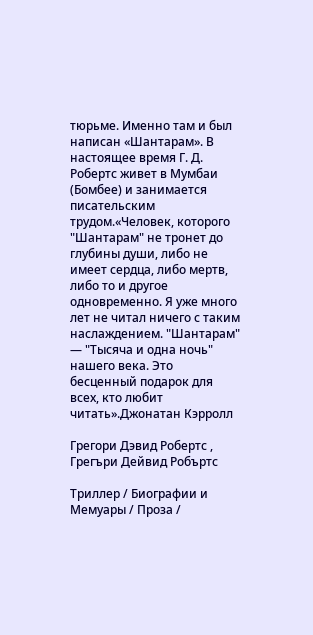тюрьме. Именно там и был написан «Шантарам». В настоящее время Г. Д. Робертс живет в Мумбаи (Бомбее) и занимается писательским трудом.«Человек, которого "Шантарам" не тронет до глубины души, либо не имеет сердца, либо мертв, либо то и другое одновременно. Я уже много лет не читал ничего с таким наслаждением. "Шантарам" — "Тысяча и одна ночь" нашего века. Это бесценный подарок для всех, кто любит читать».Джонатан Кэрролл

Грегори Дэвид Робертс , Грегъри Дейвид Робъртс

Триллер / Биографии и Мемуары / Проза /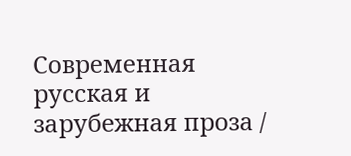Современная русская и зарубежная проза /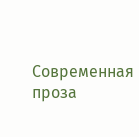Современная проза